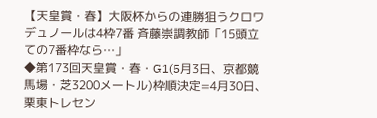【天皇賞・春】大阪杯からの連勝狙うクロワデュノールは4枠7番 斉藤崇調教師「15頭立ての7番枠なら…」
◆第173回天皇賞・春・G1(5月3日、京都競馬場・芝3200メートル)枠順決定=4月30日、栗東トレセン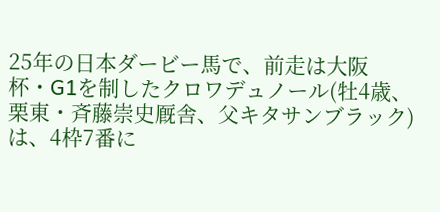25年の日本ダービー馬で、前走は大阪杯・G1を制したクロワデュノール(牡4歳、栗東・斉藤崇史厩舎、父キタサンブラック)は、4枠7番に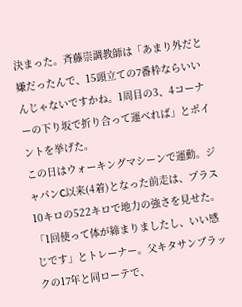決まった。斉藤崇調教師は「あまり外だと嫌だったんで、15頭立ての7番枠ならいいんじゃないですかね。1周目の3、4コーナーの下り坂で折り合って運べれば」とポイントを挙げた。
この日はウォーキングマシーンで運動。ジャパンC以来(4着)となった前走は、プラス10キロの522キロで地力の強さを見せた。「1回使って体が締まりましたし、いい感じです」とトレーナー。父キタサンブラックの17年と同ローテで、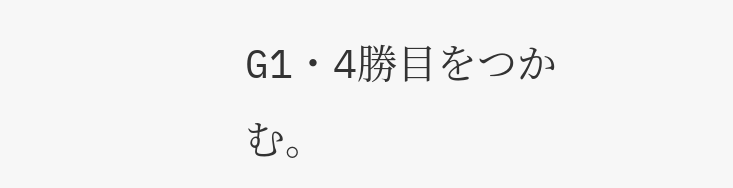G1・4勝目をつかむ。